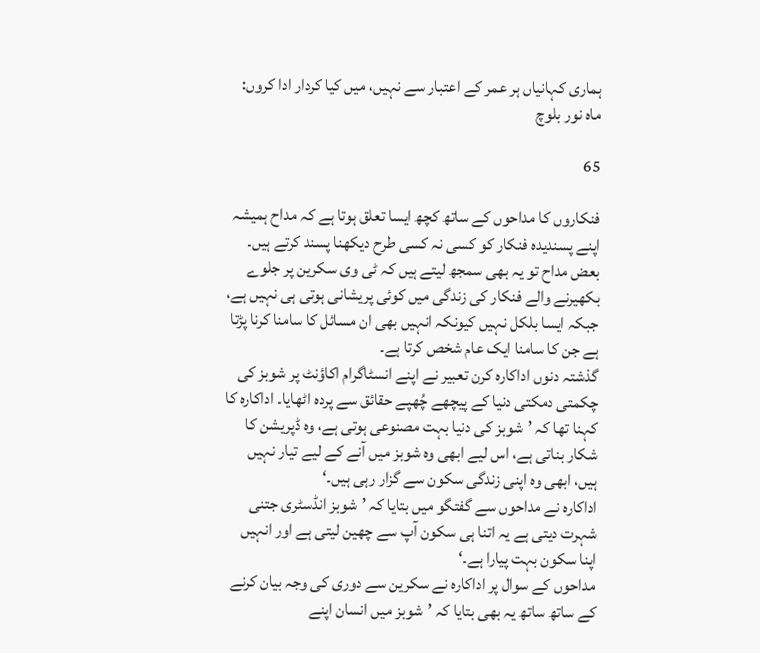ہماری کہانیاں ہر عمر کے اعتبار سے نہیں، میں کیا کردار ادا کروں: ماہ نور بلوچ

65

فنکاروں کا مداحوں کے ساتھ کچھ ایسا تعلق ہوتا ہے کہ مداح ہمیشہ اپنے پسندیدہ فنکار کو کسی نہ کسی طرح دیکھنا پسند کرتے ہیں۔ بعض مداح تو یہ بھی سمجھ لیتے ہیں کہ ٹی وی سکرین پر جلوے بکھیرنے والے فنکار کی زندگی میں کوئی پریشانی ہوتی ہی نہیں ہے، جبکہ ایسا بلکل نہیں کیونکہ انہیں بھی ان مسائل کا سامنا کرنا پڑتا ہے جن کا سامنا ایک عام شخص کرتا ہے۔
گذشتہ دنوں اداکارہ کرن تعبیر نے اپنے انسٹاگرام اکاؤنٹ پر شوبز کی چکمتی دمکتی دنیا کے پیچھے چُھپے حقائق سے پردہ اٹھایا۔ اداکارہ کا کہنا تھا کہ ’شوبز کی دنیا بہت مصنوعی ہوتی ہے، وہ ڈپریشن کا شکار بناتی ہے، اس لیے ابھی وہ شوبز میں آنے کے لیے تیار نہیں ہیں، ابھی وہ اپنی زندگی سکون سے گزار رہی ہیں۔‘
اداکارہ نے مداحوں سے گفتگو میں بتایا کہ ’شوبز انڈسٹری جتنی شہرت دیتی ہے یہ اتنا ہی سکون آپ سے چھین لیتی ہے اور انہیں اپنا سکون بہت پیارا ہے۔‘
مداحوں کے سوال پر اداکارہ نے سکرین سے دوری کی وجہ بیان کرنے کے ساتھ ساتھ یہ بھی بتایا کہ ’شوبز میں انسان اپنے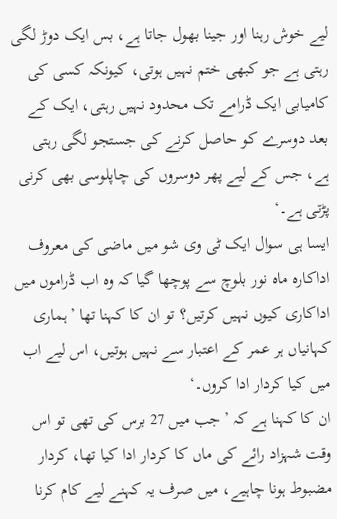لیے خوش رہنا اور جینا بھول جاتا ہے، بس ایک دوڑ لگی رہتی ہے جو کبھی ختم نہیں ہوتی، کیونکہ کسی کی کامیابی ایک ڈرامے تک محدود نہیں رہتی، ایک کے بعد دوسرے کو حاصل کرنے کی جستجو لگی رہتی ہے، جس کے لیے پھر دوسروں کی چاپلوسی بھی کرنی پڑتی ہے۔‘
ایسا ہی سوال ایک ٹی وی شو میں ماضی کی معروف اداکارہ ماہ نور بلوچ سے پوچھا گیا کہ وہ اب ڈراموں میں اداکاری کیوں نہیں کرتیں؟ تو ان کا کہنا تھا ’ہماری کہانیاں ہر عمر کے اعتبار سے نہیں ہوتیں، اس لیے اب میں کیا کردار ادا کروں۔‘
ان کا کہنا ہے کہ ’جب میں 27 برس کی تھی تو اس وقت شہزاد رائے کی ماں کا کردار ادا کیا تھا، کردار مضبوط ہونا چاہیے، میں صرف یہ کہنے لیے کام کرنا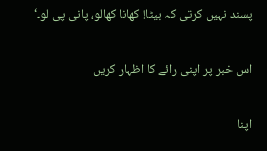پسند نہیں کرتی کہ بیٹا! کھانا کھالو، پانی پی لو۔‘

اس خبر پر اپنی رائے کا اظہار کریں

اپنا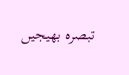تبصرہ بھیجیں